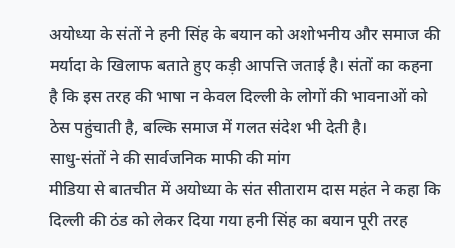अयोध्या के संतों ने हनी सिंह के बयान को अशोभनीय और समाज की मर्यादा के खिलाफ बताते हुए कड़ी आपत्ति जताई है। संतों का कहना है कि इस तरह की भाषा न केवल दिल्ली के लोगों की भावनाओं को ठेस पहुंचाती है, बल्कि समाज में गलत संदेश भी देती है।
साधु-संतों ने की सार्वजनिक माफी की मांग
मीडिया से बातचीत में अयोध्या के संत सीताराम दास महंत ने कहा कि दिल्ली की ठंड को लेकर दिया गया हनी सिंह का बयान पूरी तरह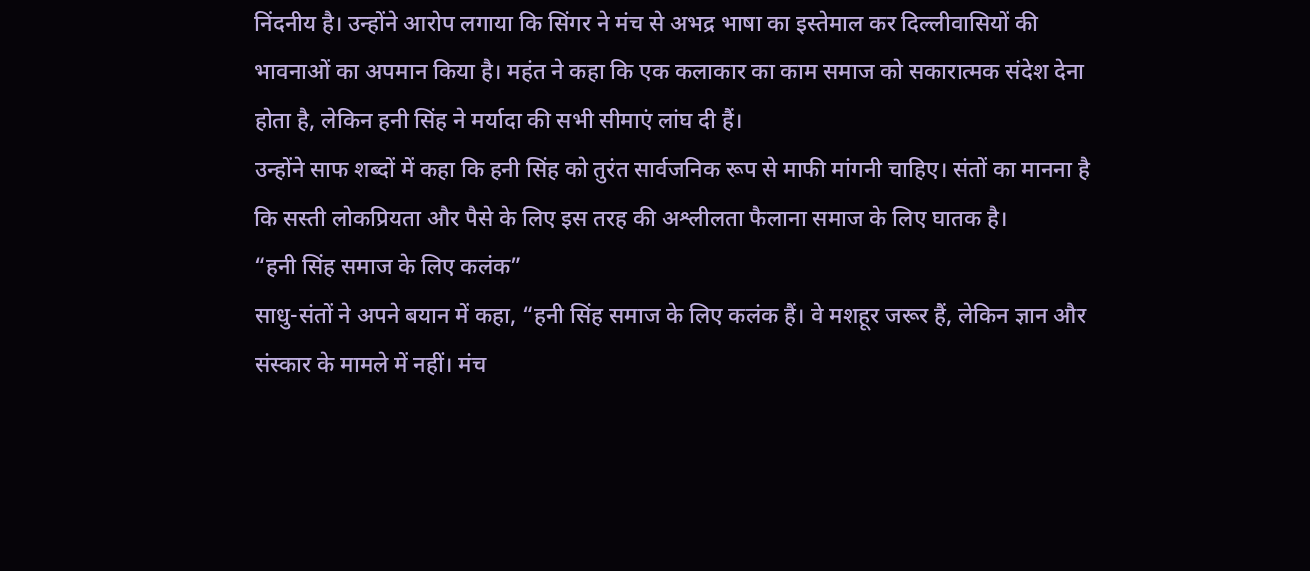निंदनीय है। उन्होंने आरोप लगाया कि सिंगर ने मंच से अभद्र भाषा का इस्तेमाल कर दिल्लीवासियों की भावनाओं का अपमान किया है। महंत ने कहा कि एक कलाकार का काम समाज को सकारात्मक संदेश देना होता है, लेकिन हनी सिंह ने मर्यादा की सभी सीमाएं लांघ दी हैं।
उन्होंने साफ शब्दों में कहा कि हनी सिंह को तुरंत सार्वजनिक रूप से माफी मांगनी चाहिए। संतों का मानना है कि सस्ती लोकप्रियता और पैसे के लिए इस तरह की अश्लीलता फैलाना समाज के लिए घातक है।
“हनी सिंह समाज के लिए कलंक”
साधु-संतों ने अपने बयान में कहा, “हनी सिंह समाज के लिए कलंक हैं। वे मशहूर जरूर हैं, लेकिन ज्ञान और संस्कार के मामले में नहीं। मंच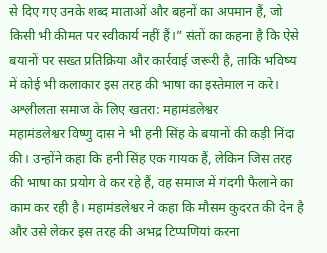से दिए गए उनके शब्द माताओं और बहनों का अपमान हैं, जो किसी भी कीमत पर स्वीकार्य नहीं हैं।” संतों का कहना है कि ऐसे बयानों पर सख्त प्रतिक्रिया और कार्रवाई जरूरी है, ताकि भविष्य में कोई भी कलाकार इस तरह की भाषा का इस्तेमाल न करे।
अश्लीलता समाज के लिए खतरा: महामंडलेश्वर
महामंडलेश्वर विष्णु दास ने भी हनी सिंह के बयानों की कड़ी निंदा की। उन्होंने कहा कि हनी सिंह एक गायक हैं, लेकिन जिस तरह की भाषा का प्रयोग वे कर रहे हैं, वह समाज में गंदगी फैलाने का काम कर रही है। महामंडलेश्वर ने कहा कि मौसम कुदरत की देन है और उसे लेकर इस तरह की अभद्र टिप्पणियां करना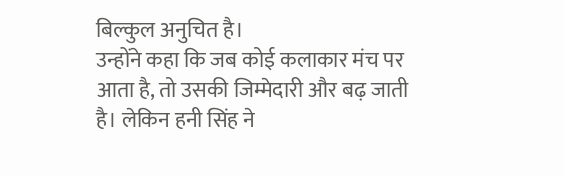बिल्कुल अनुचित है।
उन्होंने कहा कि जब कोई कलाकार मंच पर आता है, तो उसकी जिम्मेदारी और बढ़ जाती है। लेकिन हनी सिंह ने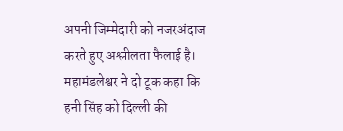अपनी जिम्मेदारी को नजरअंदाज करते हुए अश्लीलता फैलाई है। महामंडलेश्वर ने दो टूक कहा कि हनी सिंह को दिल्ली की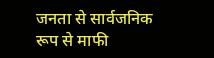जनता से सार्वजनिक रूप से माफी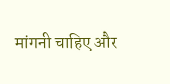मांगनी चाहिए और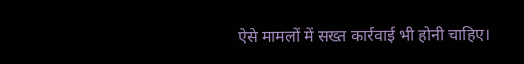ऐसे मामलों में सख्त कार्रवाई भी होनी चाहिए।